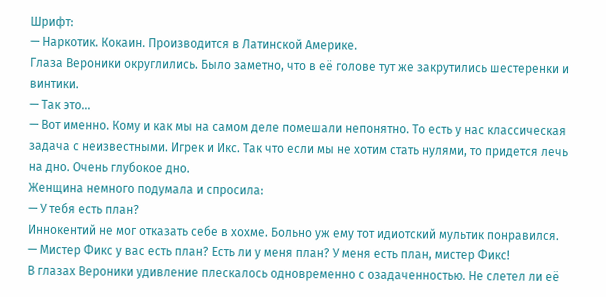Шрифт:
— Наркотик. Кокаин. Производится в Латинской Америке.
Глаза Вероники округлились. Было заметно, что в её голове тут же закрутились шестеренки и винтики.
— Так это…
— Вот именно. Кому и как мы на самом деле помешали непонятно. То есть у нас классическая задача с неизвестными. Игрек и Икс. Так что если мы не хотим стать нулями, то придется лечь на дно. Очень глубокое дно.
Женщина немного подумала и спросила:
— У тебя есть план?
Иннокентий не мог отказать себе в хохме. Больно уж ему тот идиотский мультик понравился.
— Мистер Фикс у вас есть план? Есть ли у меня план? У меня есть план, мистер Фикс!
В глазах Вероники удивление плескалось одновременно с озадаченностью. Не слетел ли её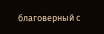благоверный с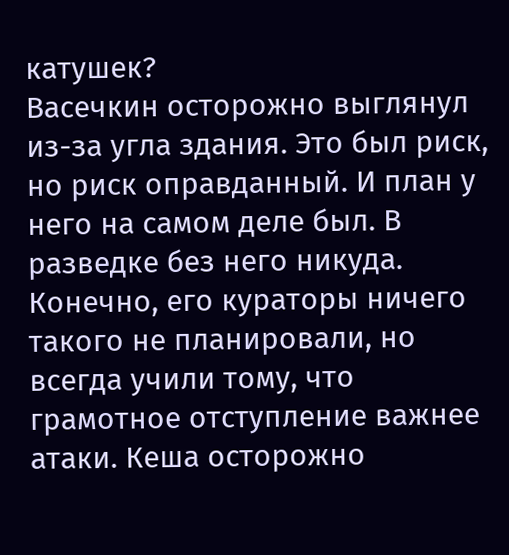катушек?
Васечкин осторожно выглянул из-за угла здания. Это был риск, но риск оправданный. И план у него на самом деле был. В разведке без него никуда. Конечно, его кураторы ничего такого не планировали, но всегда учили тому, что грамотное отступление важнее атаки. Кеша осторожно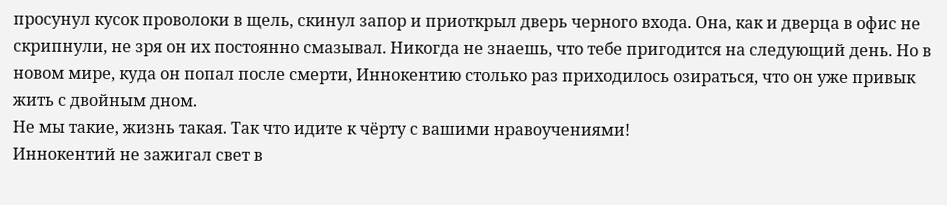просунул кусок проволоки в щель, скинул запор и приоткрыл дверь черного входа. Она, как и дверца в офис не скрипнули, не зря он их постоянно смазывал. Никогда не знаешь, что тебе пригодится на следующий день. Но в новом мире, куда он попал после смерти, Иннокентию столько раз приходилось озираться, что он уже привык жить с двойным дном.
Не мы такие, жизнь такая. Так что идите к чёрту с вашими нравоучениями!
Иннокентий не зажигал свет в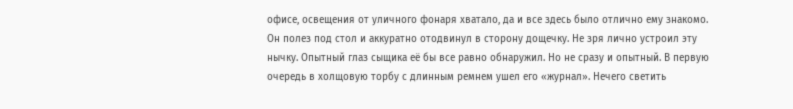офисе, освещения от уличного фонаря хватало, да и все здесь было отлично ему знакомо. Он полез под стол и аккуратно отодвинул в сторону дощечку. Не зря лично устроил эту нычку. Опытный глаз сыщика её бы все равно обнаружил. Но не сразу и опытный. В первую очередь в холщовую торбу с длинным ремнем ушел его «журнал». Нечего светить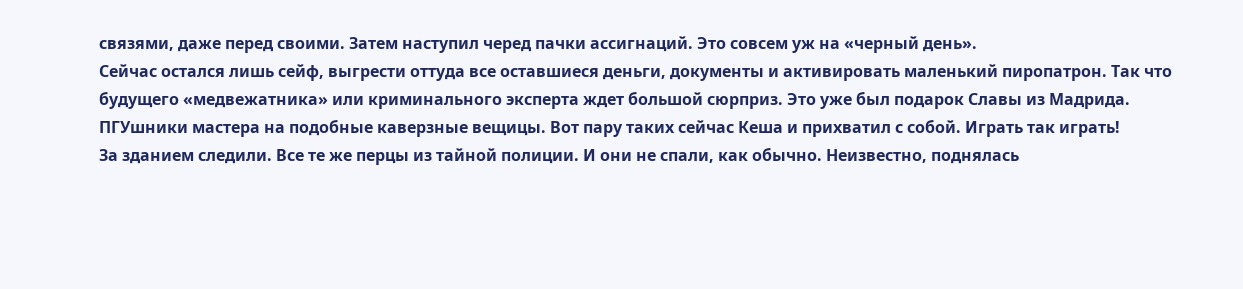связями, даже перед своими. Затем наступил черед пачки ассигнаций. Это совсем уж на «черный день».
Сейчас остался лишь сейф, выгрести оттуда все оставшиеся деньги, документы и активировать маленький пиропатрон. Так что будущего «медвежатника» или криминального эксперта ждет большой сюрприз. Это уже был подарок Славы из Мадрида. ПГУшники мастера на подобные каверзные вещицы. Вот пару таких сейчас Кеша и прихватил с собой. Играть так играть!
За зданием следили. Все те же перцы из тайной полиции. И они не спали, как обычно. Неизвестно, поднялась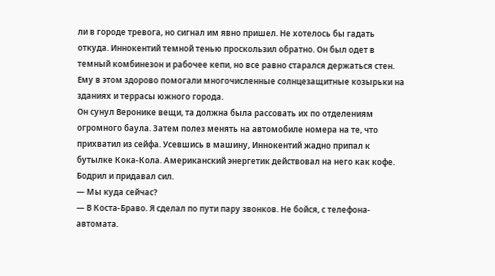ли в городе тревога, но сигнал им явно пришел. Не хотелось бы гадать откуда. Иннокентий темной тенью проскользил обратно. Он был одет в темный комбинезон и рабочее кепи, но все равно старался держаться стен. Ему в этом здорово помогали многочисленные солнцезащитные козырьки на зданиях и террасы южного города.
Он сунул Веронике вещи, та должна была рассовать их по отделениям огромного баула. Затем полез менять на автомобиле номера на те, что прихватил из сейфа. Усевшись в машину, Иннокентий жадно припал к бутылке Кока-Кола. Американский энергетик действовал на него как кофе. Бодрил и придавал сил.
— Мы куда сейчас?
— В Коста-Браво. Я сделал по пути пару звонков. Не бойся, с телефона-автомата.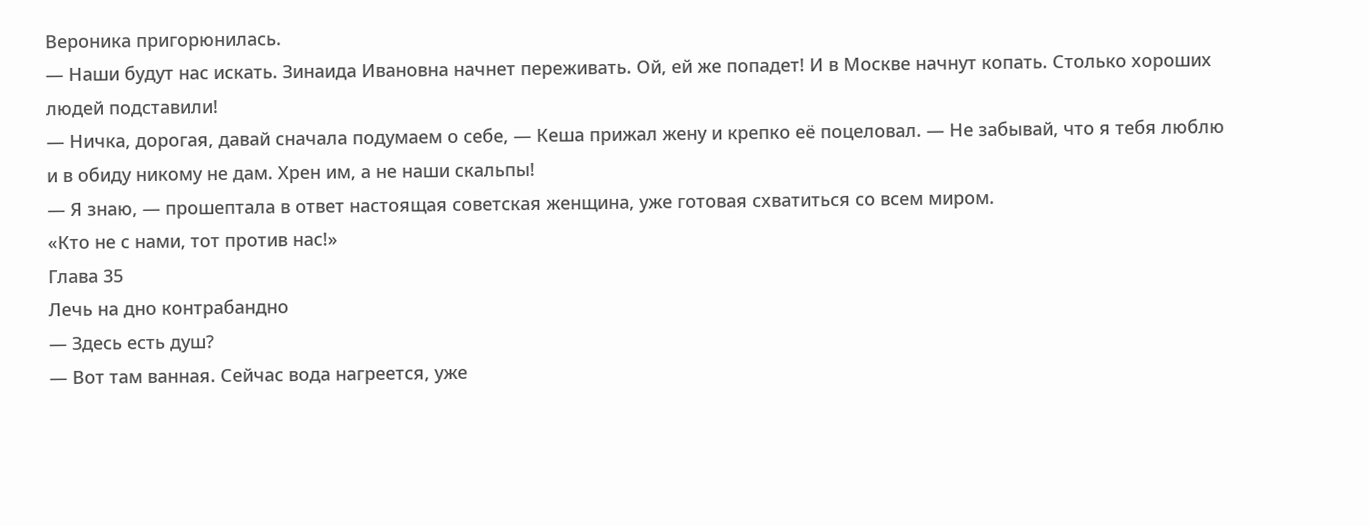Вероника пригорюнилась.
— Наши будут нас искать. Зинаида Ивановна начнет переживать. Ой, ей же попадет! И в Москве начнут копать. Столько хороших людей подставили!
— Ничка, дорогая, давай сначала подумаем о себе, — Кеша прижал жену и крепко её поцеловал. — Не забывай, что я тебя люблю и в обиду никому не дам. Хрен им, а не наши скальпы!
— Я знаю, — прошептала в ответ настоящая советская женщина, уже готовая схватиться со всем миром.
«Кто не с нами, тот против нас!»
Глава 35
Лечь на дно контрабандно
— Здесь есть душ?
— Вот там ванная. Сейчас вода нагреется, уже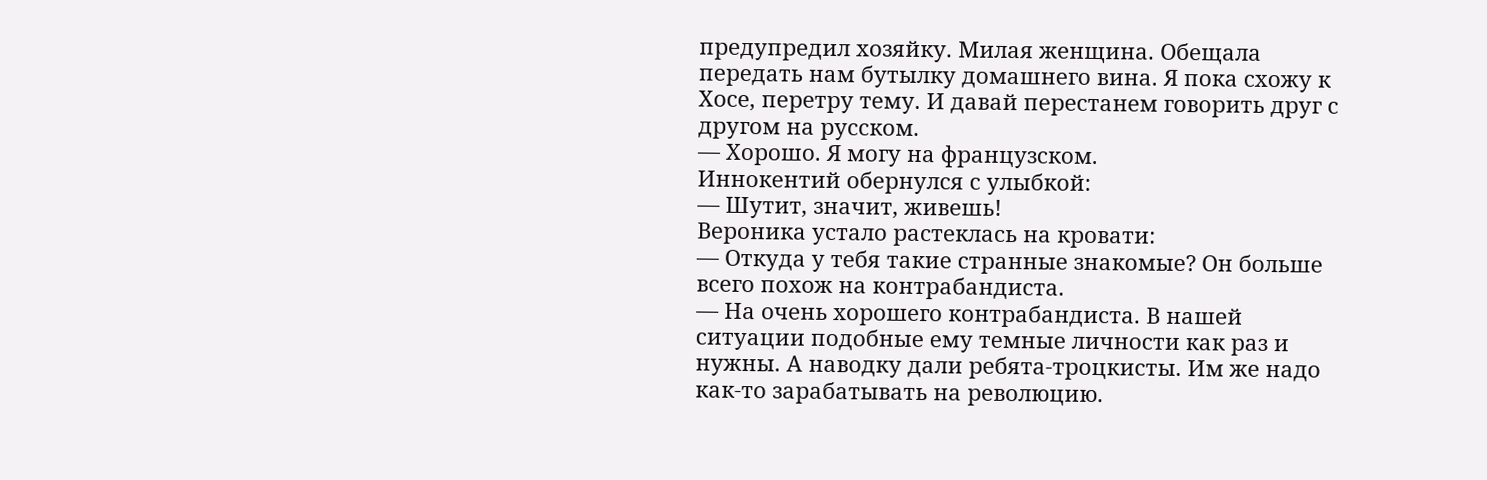предупредил хозяйку. Милая женщина. Обещала передать нам бутылку домашнего вина. Я пока схожу к Хосе, перетру тему. И давай перестанем говорить друг с другом на русском.
— Хорошо. Я могу на французском.
Иннокентий обернулся с улыбкой:
— Шутит, значит, живешь!
Вероника устало растеклась на кровати:
— Откуда у тебя такие странные знакомые? Он больше всего похож на контрабандиста.
— На очень хорошего контрабандиста. В нашей ситуации подобные ему темные личности как раз и нужны. А наводку дали ребята-троцкисты. Им же надо как-то зарабатывать на революцию.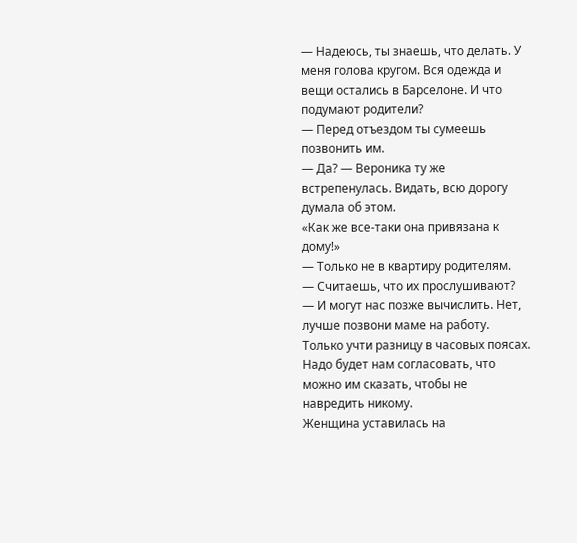— Надеюсь, ты знаешь, что делать. У меня голова кругом. Вся одежда и вещи остались в Барселоне. И что подумают родители?
— Перед отъездом ты сумеешь позвонить им.
— Да? — Вероника ту же встрепенулась. Видать, всю дорогу думала об этом.
«Как же все-таки она привязана к дому!»
— Только не в квартиру родителям.
— Считаешь, что их прослушивают?
— И могут нас позже вычислить. Нет, лучше позвони маме на работу. Только учти разницу в часовых поясах. Надо будет нам согласовать, что можно им сказать, чтобы не навредить никому.
Женщина уставилась на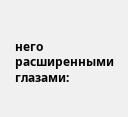него расширенными глазами: